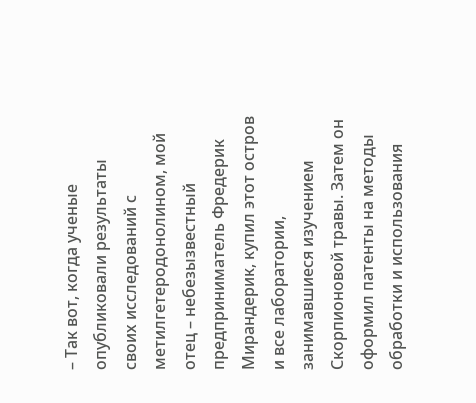– Так вот, когда ученые опубликовали результаты своих исследований с метилгетеродонолином, мой отец – небезызвестный предприниматель Фредерик Мирандерик, купил этот остров и все лаборатории, занимавшиеся изучением Скорпионовой травы. Затем он оформил патенты на методы обработки и использования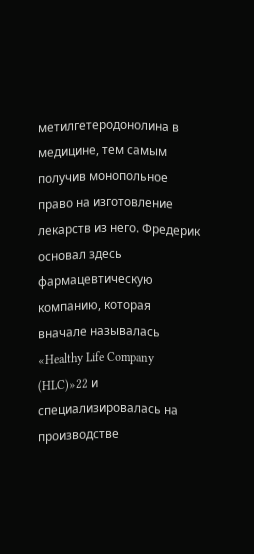метилгетеродонолина в медицине, тем самым получив монопольное право на изготовление лекарств из него. Фредерик основал здесь фармацевтическую компанию, которая вначале называлась «Healthy Life Company (HLC)»22 и специализировалась на производстве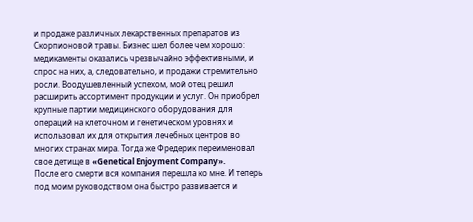и продаже различных лекарственных препаратов из Скорпионовой травы. Бизнес шел более чем хорошо: медикаменты оказались чрезвычайно эффективными, и спрос на них, а, следовательно, и продажи стремительно росли. Воодушевленный успехом, мой отец решил расширить ассортимент продукции и услуг. Он приобрел крупные партии медицинского оборудования для операций на клеточном и генетическом уровнях и использовал их для открытия лечебных центров во многих странах мира. Тогда же Фредерик переименовал свое детище в «Genetical Enjoyment Company».
После его смерти вся компания перешла ко мне. И теперь под моим руководством она быстро развивается и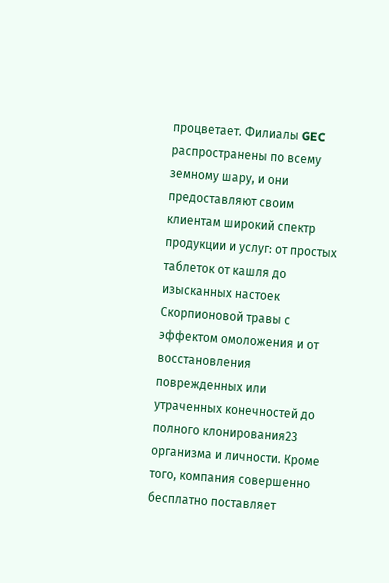процветает. Филиалы GEC распространены по всему земному шару, и они предоставляют своим клиентам широкий спектр продукции и услуг: от простых таблеток от кашля до изысканных настоек Скорпионовой травы с эффектом омоложения и от восстановления поврежденных или утраченных конечностей до полного клонирования23 организма и личности. Кроме того, компания совершенно бесплатно поставляет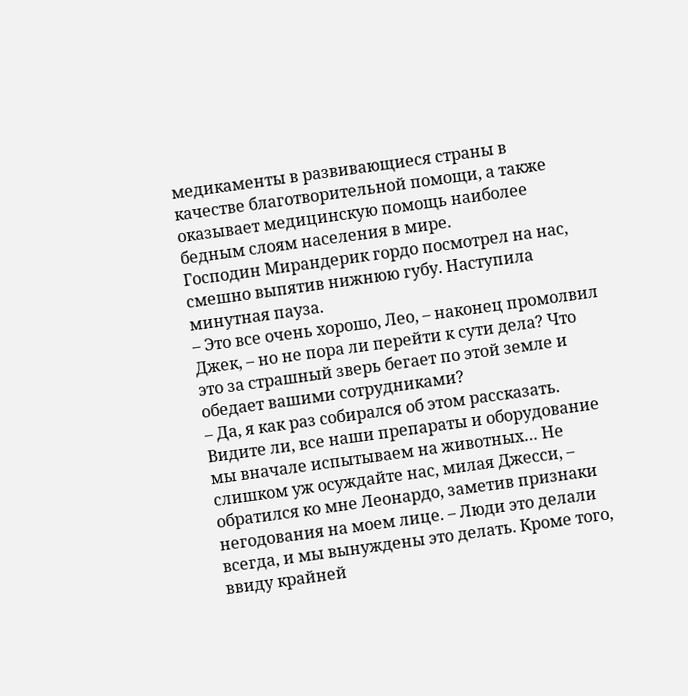медикаменты в развивающиеся страны в качестве благотворительной помощи, а также оказывает медицинскую помощь наиболее бедным слоям населения в мире.
Господин Мирандерик гордо посмотрел на нас, смешно выпятив нижнюю губу. Наступила минутная пауза.
– Это все очень хорошо, Лео, – наконец промолвил Джек, – но не пора ли перейти к сути дела? Что это за страшный зверь бегает по этой земле и обедает вашими сотрудниками?
– Да, я как раз собирался об этом рассказать. Видите ли, все наши препараты и оборудование мы вначале испытываем на животных… Не слишком уж осуждайте нас, милая Джесси, – обратился ко мне Леонардо, заметив признаки негодования на моем лице. – Люди это делали всегда, и мы вынуждены это делать. Кроме того, ввиду крайней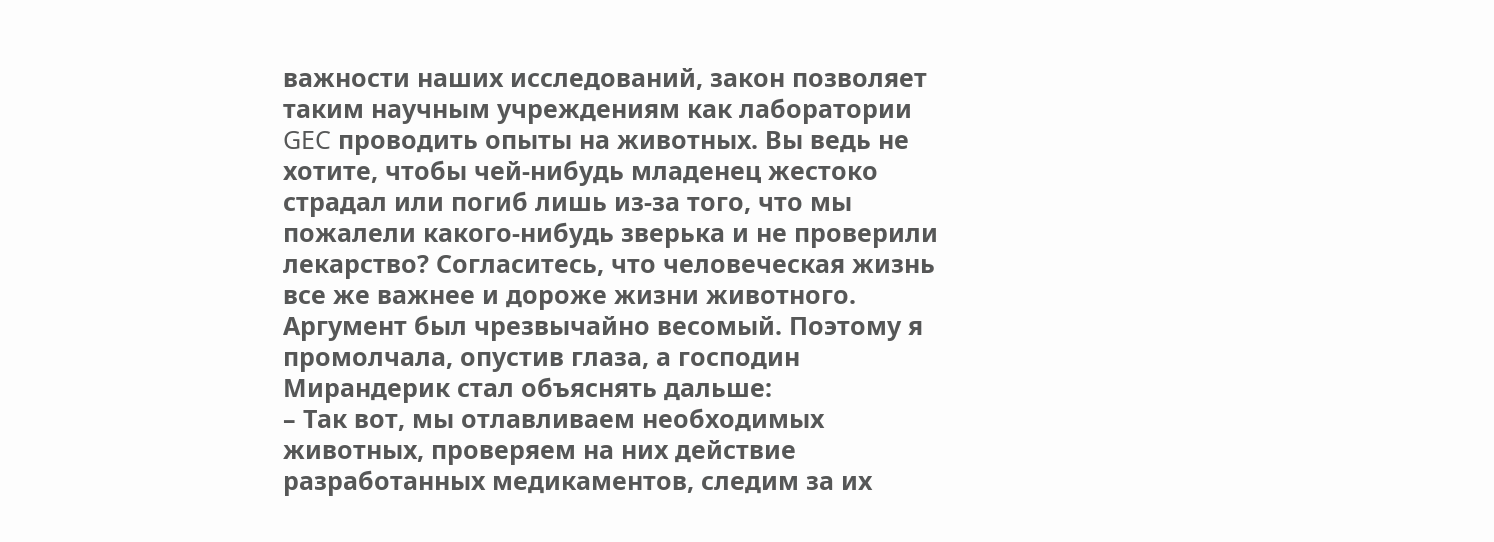важности наших исследований, закон позволяет таким научным учреждениям как лаборатории GEC проводить опыты на животных. Вы ведь не хотите, чтобы чей-нибудь младенец жестоко страдал или погиб лишь из-за того, что мы пожалели какого-нибудь зверька и не проверили лекарство? Согласитесь, что человеческая жизнь все же важнее и дороже жизни животного.
Аргумент был чрезвычайно весомый. Поэтому я промолчала, опустив глаза, а господин Мирандерик стал объяснять дальше:
– Так вот, мы отлавливаем необходимых животных, проверяем на них действие разработанных медикаментов, следим за их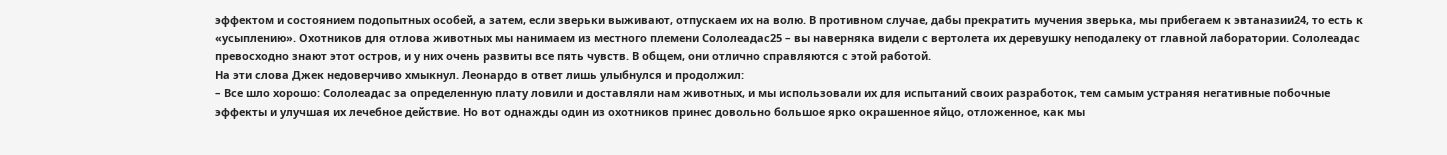эффектом и состоянием подопытных особей, а затем, если зверьки выживают, отпускаем их на волю. В противном случае, дабы прекратить мучения зверька, мы прибегаем к эвтаназии24, то есть к «усыплению». Охотников для отлова животных мы нанимаем из местного племени Сололеадас25 – вы наверняка видели с вертолета их деревушку неподалеку от главной лаборатории. Сололеадас превосходно знают этот остров, и у них очень развиты все пять чувств. В общем, они отлично справляются с этой работой.
На эти слова Джек недоверчиво хмыкнул. Леонардо в ответ лишь улыбнулся и продолжил:
– Все шло хорошо: Сололеадас за определенную плату ловили и доставляли нам животных, и мы использовали их для испытаний своих разработок, тем самым устраняя негативные побочные эффекты и улучшая их лечебное действие. Но вот однажды один из охотников принес довольно большое ярко окрашенное яйцо, отложенное, как мы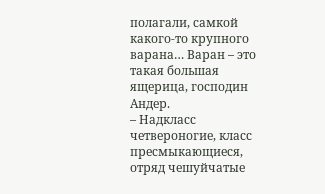полагали, самкой какого-то крупного варана… Варан – это такая большая ящерица, господин Андер.
– Надкласс четвероногие, класс пресмыкающиеся, отряд чешуйчатые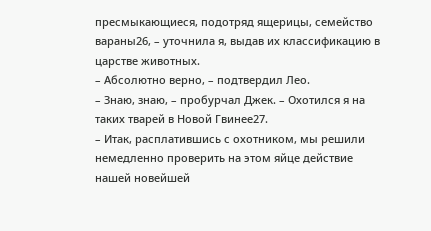пресмыкающиеся, подотряд ящерицы, семейство вараны26, – уточнила я, выдав их классификацию в царстве животных.
– Абсолютно верно, – подтвердил Лео.
– Знаю, знаю, – пробурчал Джек. – Охотился я на таких тварей в Новой Гвинее27.
– Итак, расплатившись с охотником, мы решили немедленно проверить на этом яйце действие нашей новейшей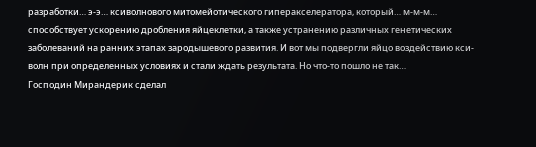разработки… э-э… ксиволнового митомейотического гиперакселератора, который… м-м-м… способствует ускорению дробления яйцеклетки, а также устранению различных генетических заболеваний на ранних этапах зародышевого развития. И вот мы подвергли яйцо воздействию кси-волн при определенных условиях и стали ждать результата. Но что-то пошло не так…
Господин Мирандерик сделал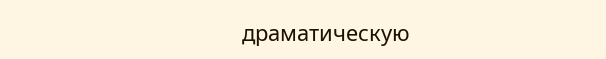драматическую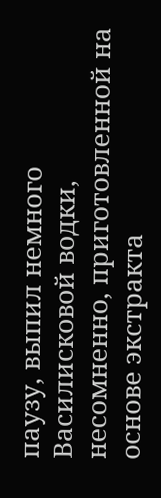паузу, выпил немного Василисковой водки, несомненно, приготовленной на основе экстракта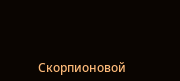Скорпионовой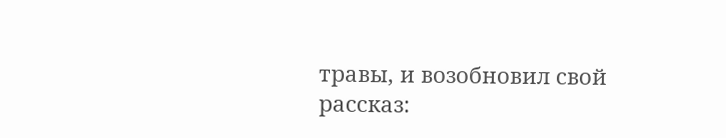травы, и возобновил свой рассказ: